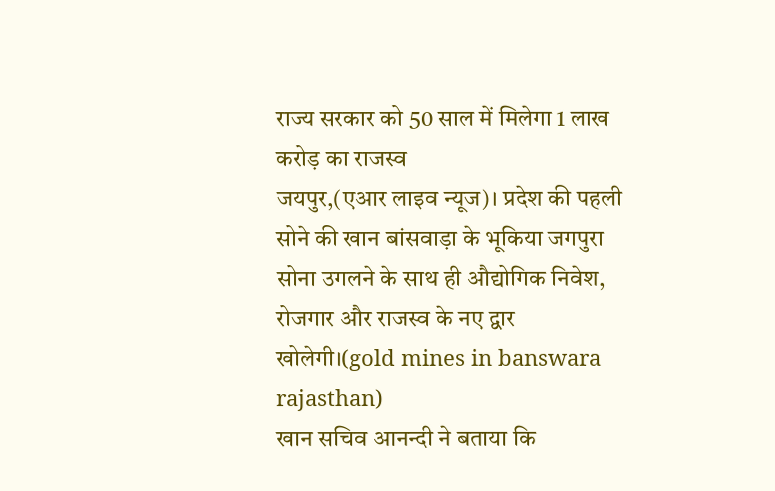राज्य सरकार को 50 साल में मिलेगा 1 लाख करोड़ का राजस्व
जयपुर,(एआर लाइव न्यूज)। प्रदेश की पहली सोने की खान बांसवाड़ा के भूकिया जगपुरा सोना उगलने के साथ ही औद्योगिक निवेश, रोजगार और राजस्व के नए द्वार खोलेगी।(gold mines in banswara rajasthan)
खान सचिव आनन्दी ने बताया कि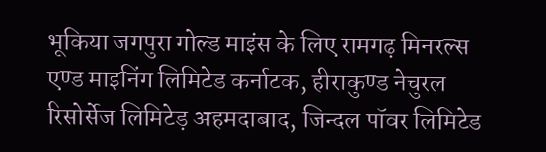भूकिया जगपुरा गोल्ड माइंस के लिए रामगढ़ मिनरल्स एण्ड माइनिंग लिमिटेड कर्नाटक, हीराकुण्ड नेचुरल रिसोर्सेज लिमिटेड़ अहमदाबाद, जिन्दल पॉवर लिमिटेड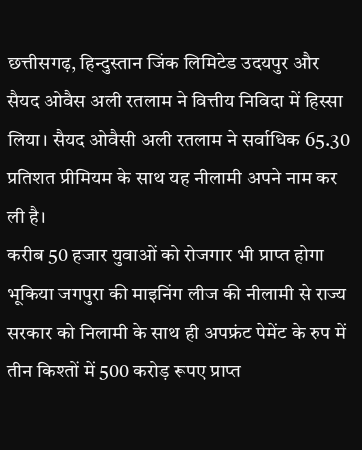छत्तीसगढ़, हिन्दुस्तान जिंक लिमिटेड उदयपुर और सैयद ओवैस अली रतलाम ने वित्तीय निविदा में हिस्सा लिया। सैयद ओवैसी अली रतलाम ने सर्वाधिक 65.30 प्रतिशत प्रीमियम के साथ यह नीलामी अपने नाम कर ली है।
करीब 50 हजार युवाओं को रोजगार भी प्राप्त होगा
भूकिया जगपुरा की माइनिंग लीज की नीलामी से राज्य सरकार को निलामी के साथ ही अपफ्रंट पेमेंट के रुप में तीन किश्तों में 500 करोड़ रूपए प्राप्त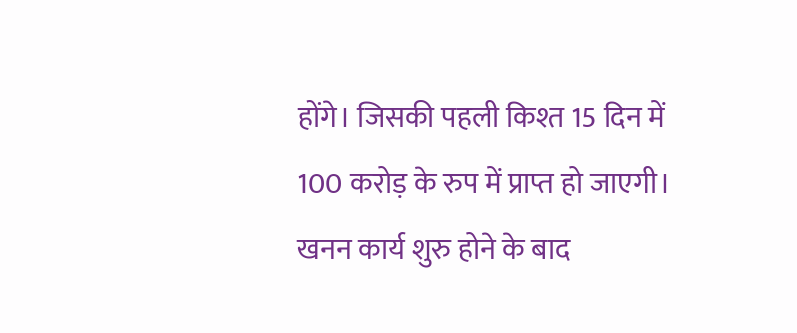होंगे। जिसकी पहली किश्त 15 दिन में 100 करोड़ के रुप में प्राप्त हो जाएगी। खनन कार्य शुरु होने के बाद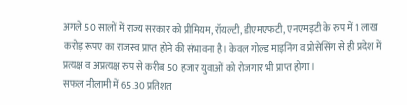अगले 50 सालों में राज्य सरकार को प्रीमियम, रॉयल्टी, डीएमएफटी, एनएमइटी के रुप में 1 लाख करोड़ रूपए का राजस्व प्राप्त होने की संभावना है। केवल गोल्ड माइनिंग व प्रोसेसिंग से ही प्रदेश में प्रत्यक्ष व अप्रत्यक्ष रुप से करीब 50 हजार युवाओं को रोजगार भी प्राप्त होगा।
सफल नीलामी में 65.30 प्रतिशत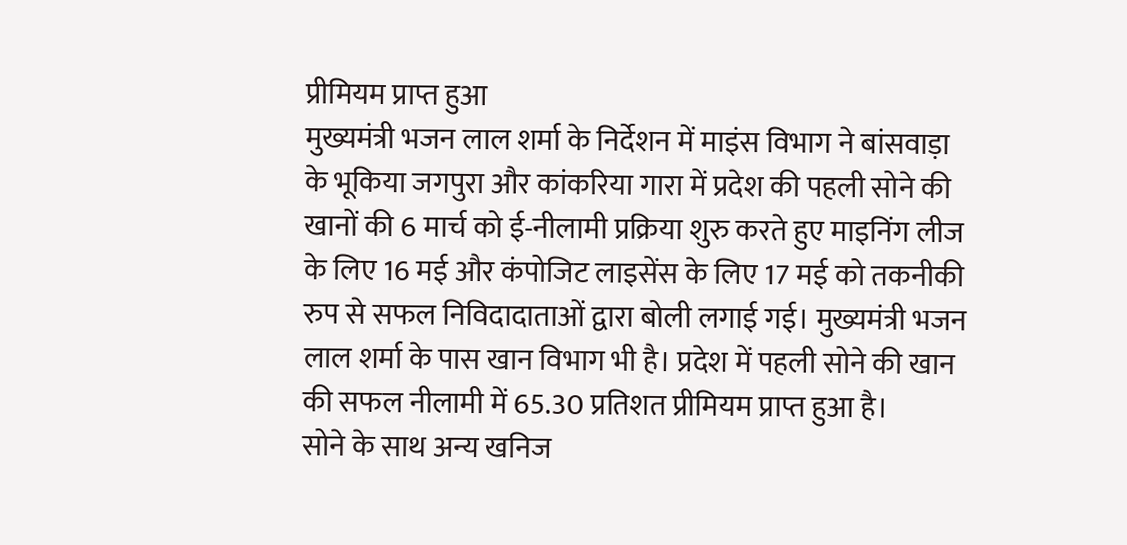प्रीमियम प्राप्त हुआ
मुख्यमंत्री भजन लाल शर्मा के निर्देशन में माइंस विभाग ने बांसवाड़ा के भूकिया जगपुरा और कांकरिया गारा में प्रदेश की पहली सोने की खानों की 6 मार्च को ई-नीलामी प्रक्रिया शुरु करते हुए माइनिंग लीज के लिए 16 मई और कंपोजिट लाइसेंस के लिए 17 मई को तकनीकी रुप से सफल निविदादाताओं द्वारा बोली लगाई गई। मुख्यमंत्री भजन लाल शर्मा के पास खान विभाग भी है। प्रदेश में पहली सोने की खान की सफल नीलामी में 65.30 प्रतिशत प्रीमियम प्राप्त हुआ है।
सोने के साथ अन्य खनिज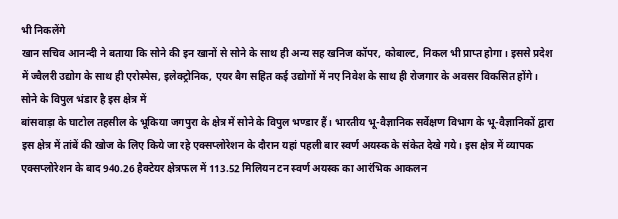भी निकलेंगे
खान सचिव आनन्दी ने बताया कि सोने की इन खानों से सोने के साथ ही अन्य सह खनिज कॉपर, कोबाल्ट, निकल भी प्राप्त होगा। इससे प्रदेश में ज्वैलरी उद्योग के साथ ही एरोस्पेस, इलेक्ट्रोनिक, एयर बैग सहित कई उद्योगों में नए निवेश के साथ ही रोजगार के अवसर विकसित होंगे।
सोने के विपुल भंडार है इस क्षेत्र में
बांसवाड़ा के घाटोल तहसील के भूकिया जगपुरा के क्षेत्र में सोने के विपुल भण्डार हैं। भारतीय भू-वैज्ञानिक सर्वेक्षण विभाग के भू-वैज्ञानिकों द्वारा इस क्षेत्र में तांबें की खोज के लिए किये जा रहे एक्सप्लोरेशन के दौरान यहां पहली बार स्वर्ण अयस्क के संकेत देखे गये। इस क्षेत्र में व्यापक एक्सप्लोरेशन के बाद 940.26 हैक्टेयर क्षेत्रफल में 113.52 मिलियन टन स्वर्ण अयस्क का आरंभिक आकलन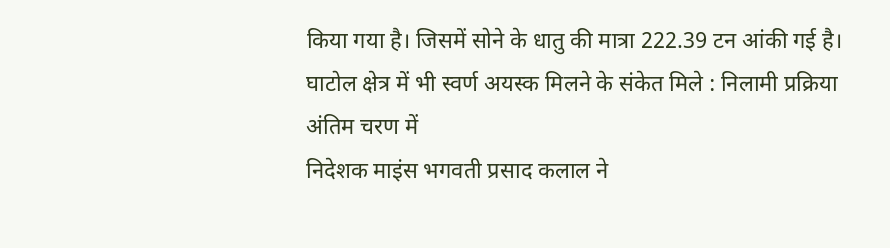किया गया है। जिसमें सोने के धातु की मात्रा 222.39 टन आंकी गई है।
घाटोल क्षेत्र में भी स्वर्ण अयस्क मिलने के संकेत मिले : निलामी प्रक्रिया अंतिम चरण में
निदेशक माइंस भगवती प्रसाद कलाल ने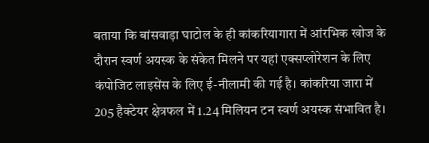बताया कि बांसवाड़ा घाटोल के ही कांकरियागारा में आंरभिक खोज के दौरान स्वर्ण अयस्क के संकेत मिलने पर यहां एक्सप्लोरेशन के लिए कंपोजिट लाइसेंस के लिए ई-नीलामी की गई है। कांकरिया जारा में 205 हैक्टेयर क्षेत्रफल में 1.24 मिलियन टन स्वर्ण अयस्क संभावित है।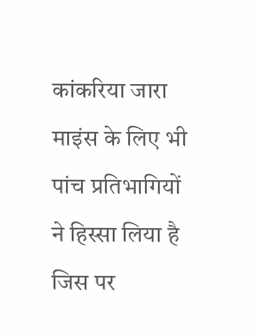कांकरिया जारा माइंस के लिए भी पांच प्रतिभागियों ने हिस्सा लिया है जिस पर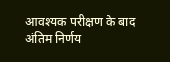आवश्यक परीक्षण के बाद अंतिम निर्णय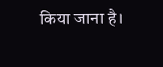किया जाना है।